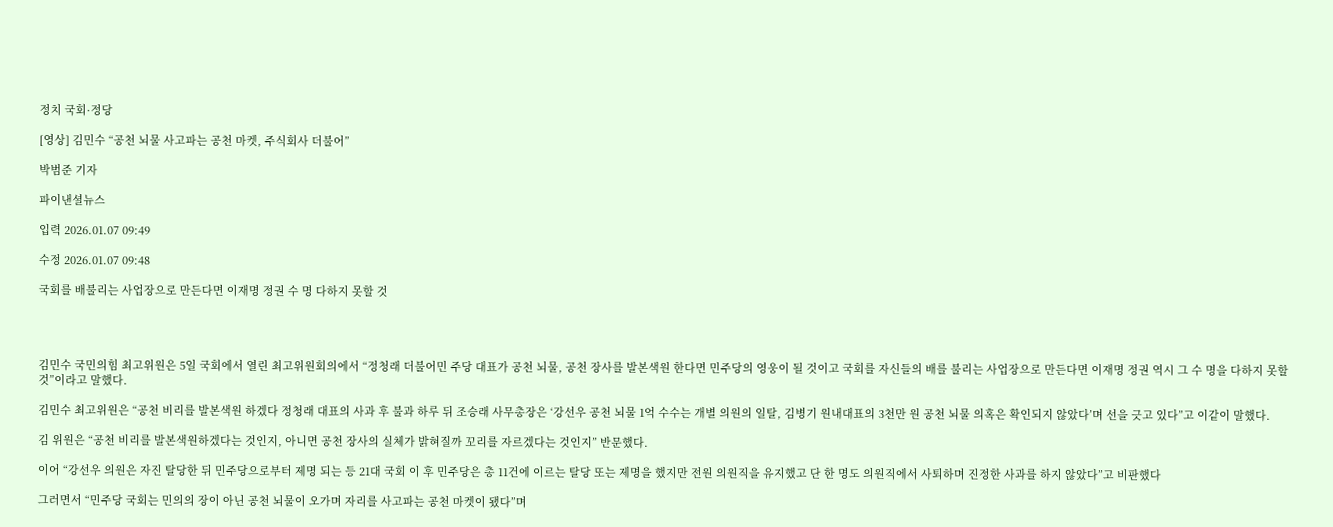정치 국회·정당

[영상] 김민수 “공천 뇌물 사고파는 공천 마켓, 주식회사 더불어”

박범준 기자

파이낸셜뉴스

입력 2026.01.07 09:49

수정 2026.01.07 09:48

국회를 배불리는 사업장으로 만든다면 이재명 정권 수 명 다하지 못할 것




김민수 국민의힘 최고위원은 5일 국회에서 열린 최고위원회의에서 “정청래 더불어민 주당 대표가 공천 뇌물, 공천 장사를 발본색원 한다면 민주당의 영웅이 될 것이고 국회를 자신들의 배를 불리는 사업장으로 만든다면 이재명 정권 역시 그 수 명을 다하지 못할 것”이라고 말했다.

김민수 최고위원은 “공천 비리를 발본색원 하겠다 정청래 대표의 사과 후 불과 하루 뒤 조승래 사무총장은 ‘강선우 공천 뇌물 1억 수수는 개별 의원의 일탈, 김병기 원내대표의 3천만 원 공천 뇌물 의혹은 확인되지 않았다’며 선을 긋고 있다”고 이같이 말했다.

김 위원은 “공천 비리를 발본색원하겠다는 것인지, 아니면 공천 장사의 실체가 밝혀질까 꼬리를 자르겠다는 것인지” 반문했다.

이어 “강선우 의원은 자진 탈당한 뒤 민주당으로부터 제명 되는 등 21대 국회 이 후 민주당은 총 11건에 이르는 탈당 또는 제명을 했지만 전원 의원직을 유지했고 단 한 명도 의원직에서 사퇴하며 진정한 사과를 하지 않았다”고 비판했다

그러면서 “민주당 국회는 민의의 장이 아닌 공천 뇌물이 오가며 자리를 사고파는 공천 마켓이 됐다”며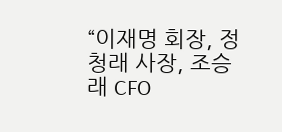“이재명 회장, 정청래 사장, 조승래 CFO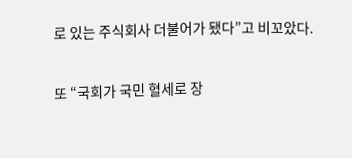로 있는 주식회사 더불어가 됐다”고 비꼬았다.


또 “국회가 국민 혈세로 장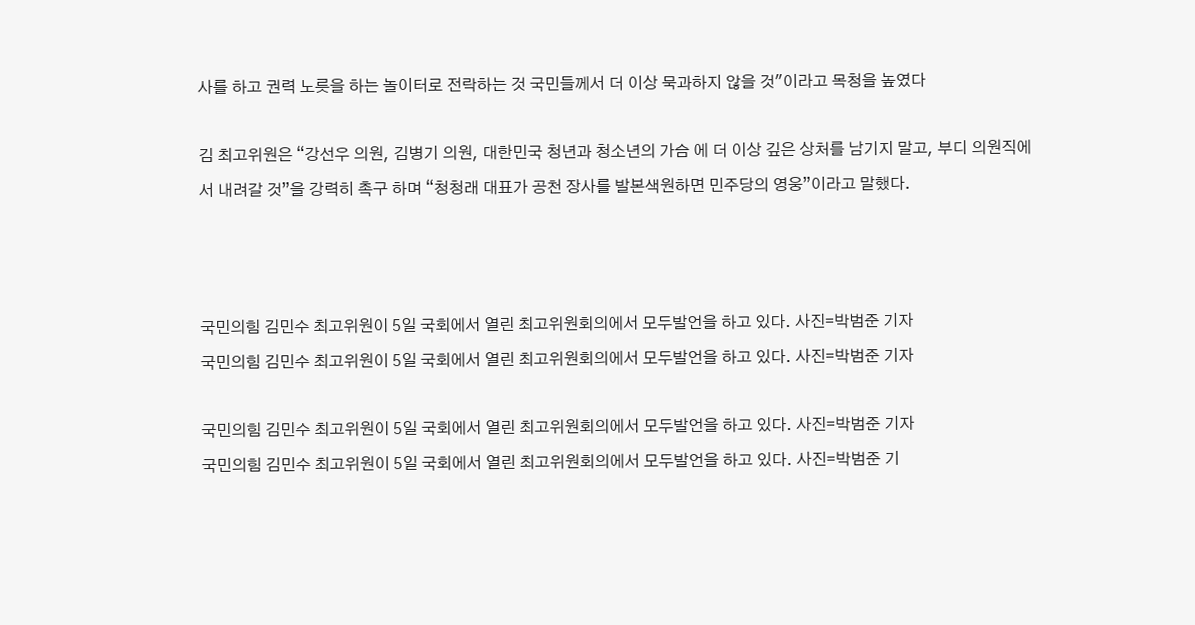사를 하고 권력 노릇을 하는 놀이터로 전락하는 것 국민들께서 더 이상 묵과하지 않을 것"이라고 목청을 높였다

김 최고위원은 “강선우 의원, 김병기 의원, 대한민국 청년과 청소년의 가슴 에 더 이상 깊은 상처를 남기지 말고, 부디 의원직에서 내려갈 것”을 강력히 촉구 하며 “청청래 대표가 공천 장사를 발본색원하면 민주당의 영웅”이라고 말했다.



국민의힘 김민수 최고위원이 5일 국회에서 열린 최고위원회의에서 모두발언을 하고 있다. 사진=박범준 기자
국민의힘 김민수 최고위원이 5일 국회에서 열린 최고위원회의에서 모두발언을 하고 있다. 사진=박범준 기자

국민의힘 김민수 최고위원이 5일 국회에서 열린 최고위원회의에서 모두발언을 하고 있다. 사진=박범준 기자
국민의힘 김민수 최고위원이 5일 국회에서 열린 최고위원회의에서 모두발언을 하고 있다. 사진=박범준 기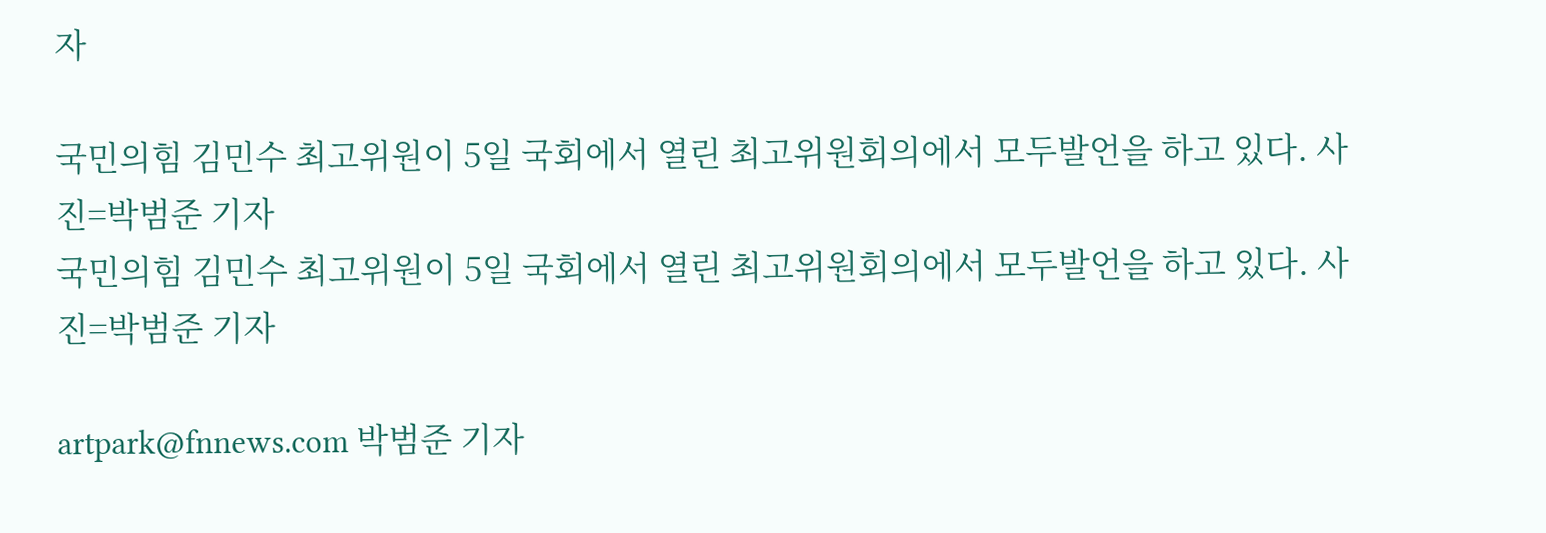자

국민의힘 김민수 최고위원이 5일 국회에서 열린 최고위원회의에서 모두발언을 하고 있다. 사진=박범준 기자
국민의힘 김민수 최고위원이 5일 국회에서 열린 최고위원회의에서 모두발언을 하고 있다. 사진=박범준 기자

artpark@fnnews.com 박범준 기자